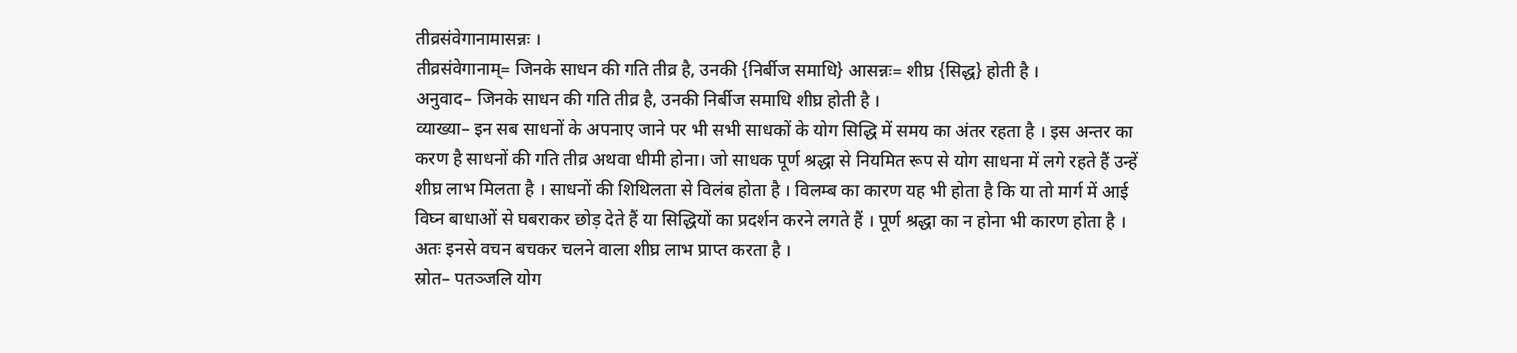तीव्रसंवेगानामासन्नः ।
तीव्रसंवेगानाम्= जिनके साधन की गति तीव्र है, उनकी {निर्बीज समाधि} आसन्नः= शीघ्र {सिद्ध} होती है ।
अनुवाद– जिनके साधन की गति तीव्र है, उनकी निर्बीज समाधि शीघ्र होती है ।
व्याख्या– इन सब साधनों के अपनाए जाने पर भी सभी साधकों के योग सिद्धि में समय का अंतर रहता है । इस अन्तर का करण है साधनों की गति तीव्र अथवा धीमी होना। जो साधक पूर्ण श्रद्धा से नियमित रूप से योग साधना में लगे रहते हैं उन्हें शीघ्र लाभ मिलता है । साधनों की शिथिलता से विलंब होता है । विलम्ब का कारण यह भी होता है कि या तो मार्ग में आई विघ्न बाधाओं से घबराकर छोड़ देते हैं या सिद्धियों का प्रदर्शन करने लगते हैं । पूर्ण श्रद्धा का न होना भी कारण होता है । अतः इनसे वचन बचकर चलने वाला शीघ्र लाभ प्राप्त करता है ।
स्रोत– पतञ्जलि योग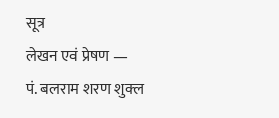सूत्र
लेखन एवं प्रेषण —
पं. बलराम शरण शुक्ल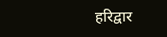हरिद्वार